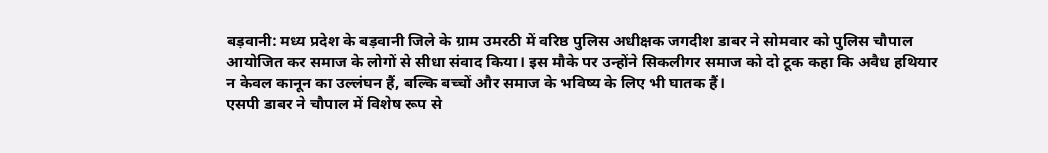बड़वानी: मध्य प्रदेश के बड़वानी जिले के ग्राम उमरठी में वरिष्ठ पुलिस अधीक्षक जगदीश डाबर ने सोमवार को पुलिस चौपाल आयोजित कर समाज के लोगों से सीधा संवाद किया। इस मौके पर उन्होंने सिकलीगर समाज को दो टूक कहा कि अवैध हथियार न केवल कानून का उल्लंघन हैं, बल्कि बच्चों और समाज के भविष्य के लिए भी घातक हैं।
एसपी डाबर ने चौपाल में विशेष रूप से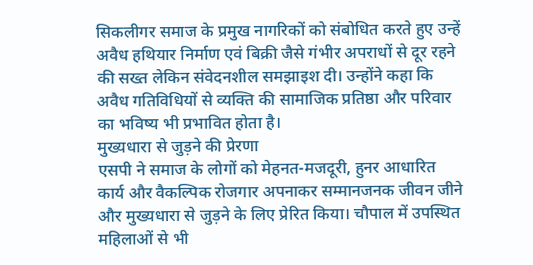सिकलीगर समाज के प्रमुख नागरिकों को संबोधित करते हुए उन्हें अवैध हथियार निर्माण एवं बिक्री जैसे गंभीर अपराधों से दूर रहने की सख्त लेकिन संवेदनशील समझाइश दी। उन्होंने कहा कि अवैध गतिविधियों से व्यक्ति की सामाजिक प्रतिष्ठा और परिवार का भविष्य भी प्रभावित होता है।
मुख्यधारा से जुड़ने की प्रेरणा
एसपी ने समाज के लोगों को मेहनत-मजदूरी, हुनर आधारित कार्य और वैकल्पिक रोजगार अपनाकर सम्मानजनक जीवन जीने और मुख्यधारा से जुड़ने के लिए प्रेरित किया। चौपाल में उपस्थित महिलाओं से भी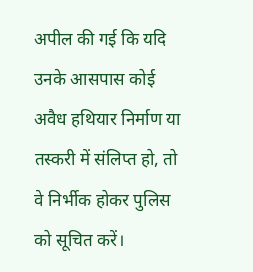अपील की गई कि यदि उनके आसपास कोई अवैध हथियार निर्माण या तस्करी में संलिप्त हो, तो वे निर्भीक होकर पुलिस को सूचित करें।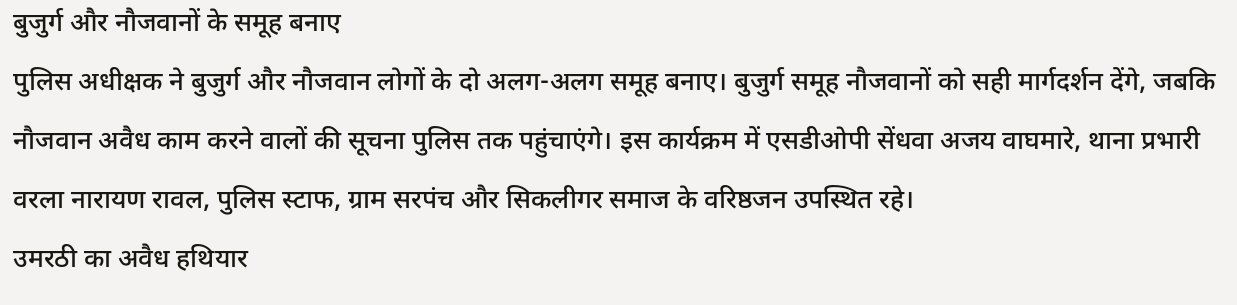बुजुर्ग और नौजवानों के समूह बनाए
पुलिस अधीक्षक ने बुजुर्ग और नौजवान लोगों के दो अलग-अलग समूह बनाए। बुजुर्ग समूह नौजवानों को सही मार्गदर्शन देंगे, जबकि नौजवान अवैध काम करने वालों की सूचना पुलिस तक पहुंचाएंगे। इस कार्यक्रम में एसडीओपी सेंधवा अजय वाघमारे, थाना प्रभारी वरला नारायण रावल, पुलिस स्टाफ, ग्राम सरपंच और सिकलीगर समाज के वरिष्ठजन उपस्थित रहे।
उमरठी का अवैध हथियार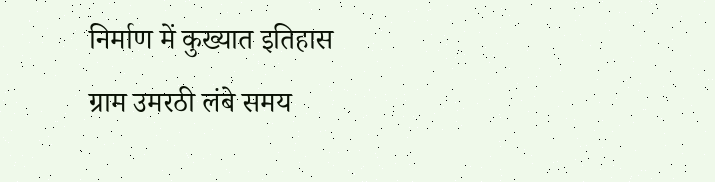निर्माण में कुख्यात इतिहास
ग्राम उमरठी लंबे समय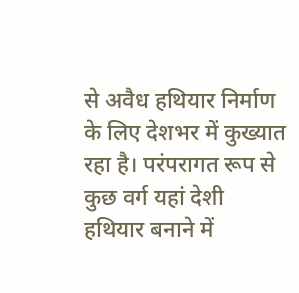से अवैध हथियार निर्माण के लिए देशभर में कुख्यात रहा है। परंपरागत रूप से कुछ वर्ग यहां देशी हथियार बनाने में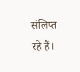संलिप्त रहे हैं।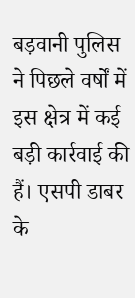बड़वानी पुलिस ने पिछले वर्षों में इस क्षेत्र में कई बड़ी कार्रवाई की हैं। एसपी डाबर के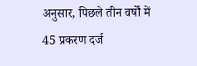अनुसार, पिछले तीन वर्षों में 45 प्रकरण दर्ज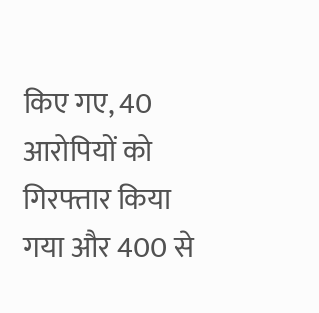किए गए, 40 आरोपियों को गिरफ्तार किया गया और 400 से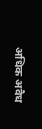अधिक अवैध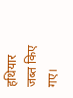हथियार जब्त किए गए।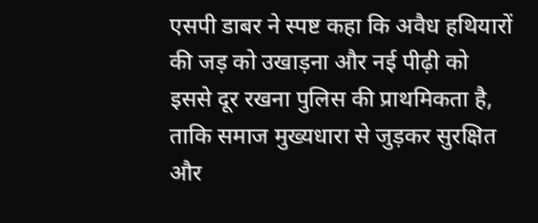एसपी डाबर ने स्पष्ट कहा कि अवैध हथियारों की जड़ को उखाड़ना और नई पीढ़ी को इससे दूर रखना पुलिस की प्राथमिकता है, ताकि समाज मुख्यधारा से जुड़कर सुरक्षित और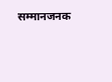सम्मानजनक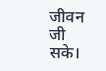जीवन जी सके।